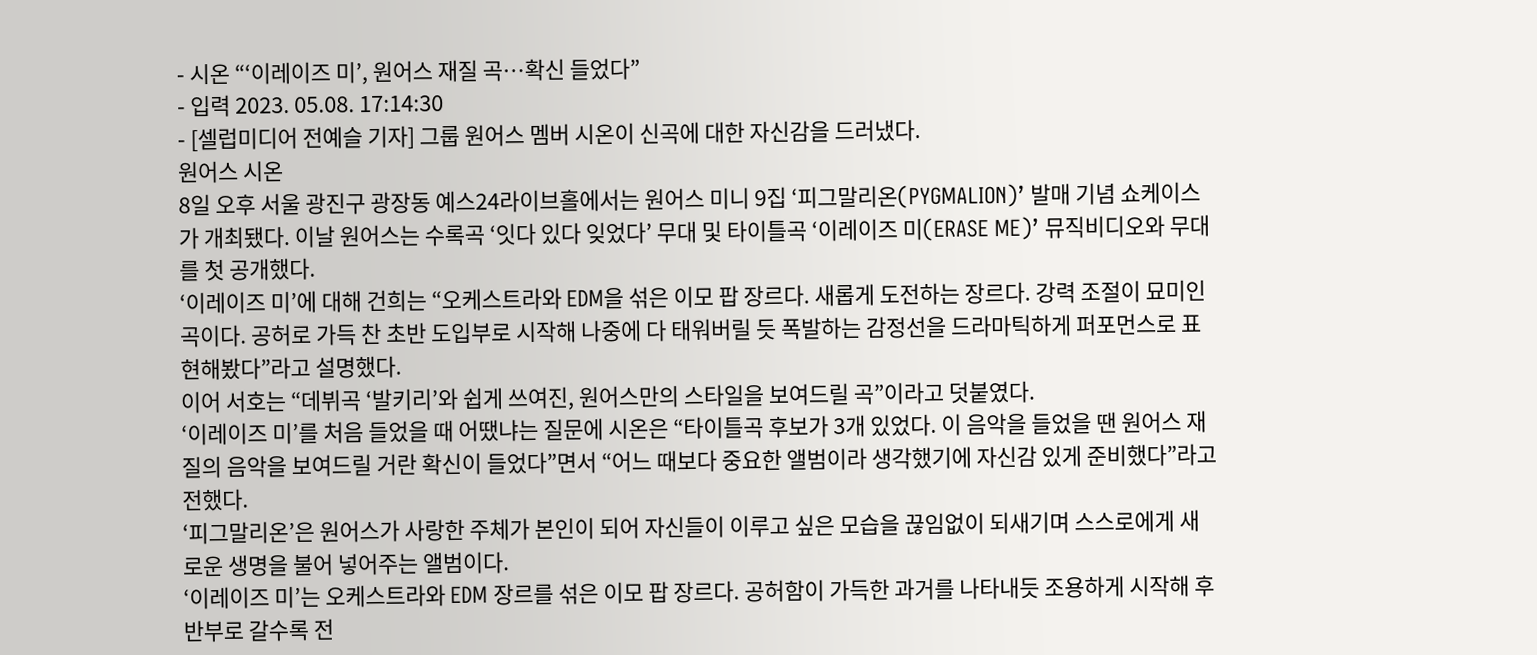- 시온 “‘이레이즈 미’, 원어스 재질 곡…확신 들었다”
- 입력 2023. 05.08. 17:14:30
- [셀럽미디어 전예슬 기자] 그룹 원어스 멤버 시온이 신곡에 대한 자신감을 드러냈다.
원어스 시온
8일 오후 서울 광진구 광장동 예스24라이브홀에서는 원어스 미니 9집 ‘피그말리온(PYGMALION)’ 발매 기념 쇼케이스가 개최됐다. 이날 원어스는 수록곡 ‘잇다 있다 잊었다’ 무대 및 타이틀곡 ‘이레이즈 미(ERASE ME)’ 뮤직비디오와 무대를 첫 공개했다.
‘이레이즈 미’에 대해 건희는 “오케스트라와 EDM을 섞은 이모 팝 장르다. 새롭게 도전하는 장르다. 강력 조절이 묘미인 곡이다. 공허로 가득 찬 초반 도입부로 시작해 나중에 다 태워버릴 듯 폭발하는 감정선을 드라마틱하게 퍼포먼스로 표현해봤다”라고 설명했다.
이어 서호는 “데뷔곡 ‘발키리’와 쉽게 쓰여진, 원어스만의 스타일을 보여드릴 곡”이라고 덧붙였다.
‘이레이즈 미’를 처음 들었을 때 어땠냐는 질문에 시온은 “타이틀곡 후보가 3개 있었다. 이 음악을 들었을 땐 원어스 재질의 음악을 보여드릴 거란 확신이 들었다”면서 “어느 때보다 중요한 앨범이라 생각했기에 자신감 있게 준비했다”라고 전했다.
‘피그말리온’은 원어스가 사랑한 주체가 본인이 되어 자신들이 이루고 싶은 모습을 끊임없이 되새기며 스스로에게 새로운 생명을 불어 넣어주는 앨범이다.
‘이레이즈 미’는 오케스트라와 EDM 장르를 섞은 이모 팝 장르다. 공허함이 가득한 과거를 나타내듯 조용하게 시작해 후반부로 갈수록 전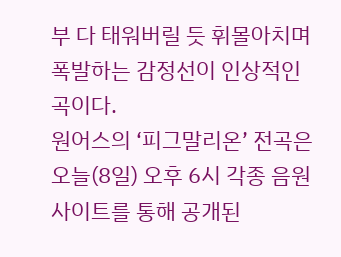부 다 태워버릴 듯 휘몰아치며 폭발하는 감정선이 인상적인 곡이다.
원어스의 ‘피그말리온’ 전곡은 오늘(8일) 오후 6시 각종 음원사이트를 통해 공개된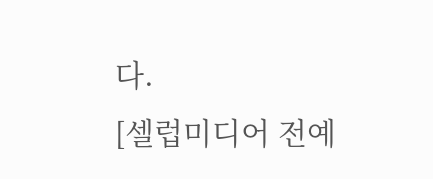다.
[셀럽미디어 전예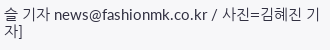슬 기자 news@fashionmk.co.kr / 사진=김혜진 기자]